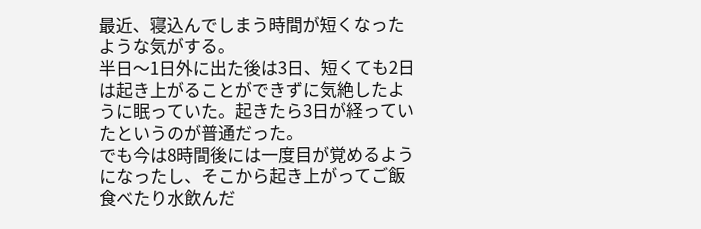最近、寝込んでしまう時間が短くなったような気がする。
半日〜1日外に出た後は3日、短くても2日は起き上がることができずに気絶したように眠っていた。起きたら3日が経っていたというのが普通だった。
でも今は8時間後には一度目が覚めるようになったし、そこから起き上がってご飯食べたり水飲んだ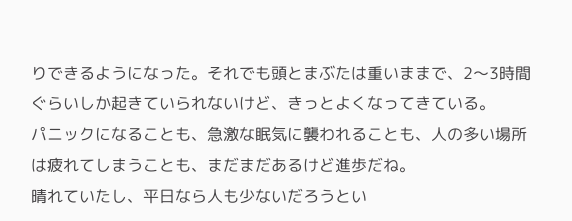りできるようになった。それでも頭とまぶたは重いままで、2〜3時間ぐらいしか起きていられないけど、きっとよくなってきている。
パニックになることも、急激な眠気に襲われることも、人の多い場所は疲れてしまうことも、まだまだあるけど進歩だね。
晴れていたし、平日なら人も少ないだろうとい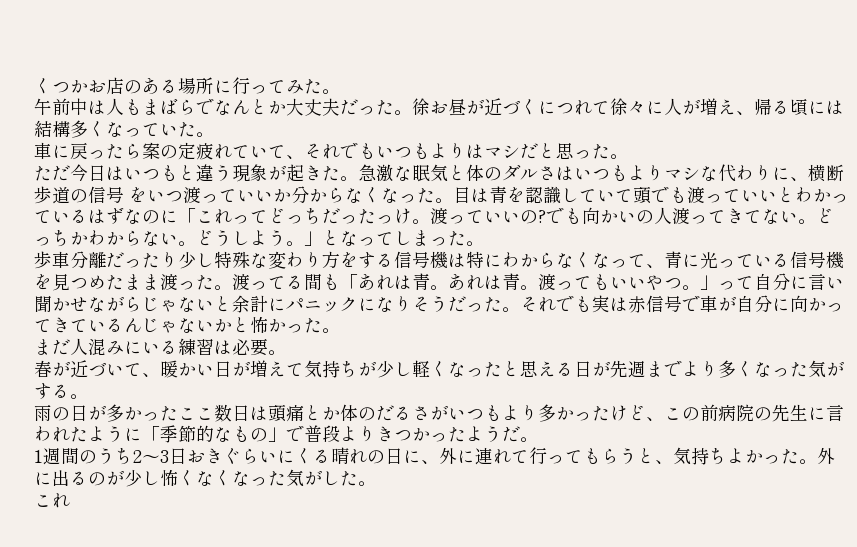くつかお店のある場所に行ってみた。
午前中は人もまばらでなんとか大丈夫だった。徐お昼が近づくにつれて徐々に人が増え、帰る頃には結構多くなっていた。
車に戻ったら案の定疲れていて、それでもいつもよりはマシだと思った。
ただ今日はいつもと違う現象が起きた。急激な眠気と体のダルさはいつもよりマシな代わりに、横断歩道の信号 をいつ渡っていいか分からなくなった。目は青を認識していて頭でも渡っていいとわかっているはずなのに「これってどっちだったっけ。渡っていいの?でも向かいの人渡ってきてない。どっちかわからない。どうしよう。」となってしまった。
歩車分離だったり少し特殊な変わり方をする信号機は特にわからなくなって、青に光っている信号機を見つめたまま渡った。渡ってる間も「あれは青。あれは青。渡ってもいいやつ。」って自分に言い聞かせながらじゃないと余計にパニックになりそうだった。それでも実は赤信号で車が自分に向かってきているんじゃないかと怖かった。
まだ人混みにいる練習は必要。
春が近づいて、暖かい日が増えて気持ちが少し軽くなったと思える日が先週までより多くなった気がする。
雨の日が多かったここ数日は頭痛とか体のだるさがいつもより多かったけど、この前病院の先生に言われたように「季節的なもの」で普段よりきつかったようだ。
1週間のうち2〜3日おきぐらいにくる晴れの日に、外に連れて行ってもらうと、気持ちよかった。外に出るのが少し怖くなくなった気がした。
これ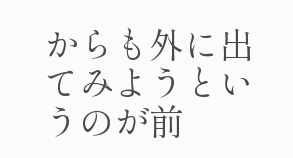からも外に出てみようというのが前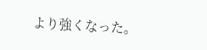より強くなった。